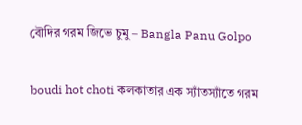বৌদির গরম জিভে চুমু – Bangla Panu Golpo

boudi hot choti কলকাতার এক স্যাঁতস্যাঁতে গরম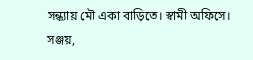সন্ধ্যায় মৌ একা বাড়িতে। স্বামী অফিসে। সঞ্জয়,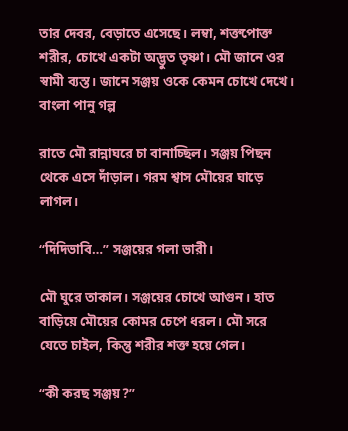তার দেবর, বেড়াতে এসেছে। লম্বা, শক্তপোক্ত শরীর, চোখে একটা অদ্ভুত তৃষ্ণা। মৌ জানে ওর স্বামী ব্যস্ত। জানে সঞ্জয় ওকে কেমন চোখে দেখে। বাংলা পানু গল্প

রাতে মৌ রান্নাঘরে চা বানাচ্ছিল। সঞ্জয় পিছন থেকে এসে দাঁড়াল। গরম শ্বাস মৌয়ের ঘাড়ে লাগল।

“দিদিভাবি…” সঞ্জয়ের গলা ভারী।

মৌ ঘুরে তাকাল। সঞ্জয়ের চোখে আগুন। হাত বাড়িয়ে মৌয়ের কোমর চেপে ধরল। মৌ সরে যেতে চাইল, কিন্তু শরীর শক্ত হয়ে গেল।

“কী করছ সঞ্জয়?”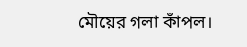মৌয়ের গলা কাঁপল।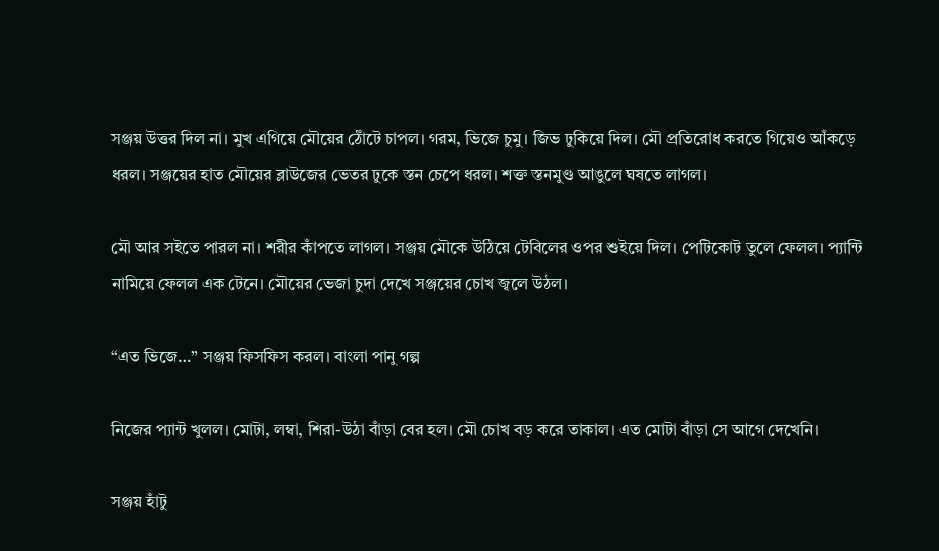সঞ্জয় উত্তর দিল না। মুখ এগিয়ে মৌয়ের ঠোঁটে চাপল। গরম, ভিজে চুমু। জিভ ঢুকিয়ে দিল। মৌ প্রতিরোধ করতে গিয়েও আঁকড়ে ধরল। সঞ্জয়ের হাত মৌয়ের ব্লাউজের ভেতর ঢুকে স্তন চেপে ধরল। শক্ত স্তনমুণ্ড আঙুলে ঘষতে লাগল।

মৌ আর সইতে পারল না। শরীর কাঁপতে লাগল। সঞ্জয় মৌকে উঠিয়ে টেবিলের ওপর শুইয়ে দিল। পেটিকোট তুলে ফেলল। প্যান্টি নামিয়ে ফেলল এক টেনে। মৌয়ের ভেজা চুদা দেখে সঞ্জয়ের চোখ জ্বলে উঠল।

“এত ভিজে…” সঞ্জয় ফিসফিস করল। বাংলা পানু গল্প

নিজের প্যান্ট খুলল। মোটা, লম্বা, শিরা-উঠা বাঁড়া বের হল। মৌ চোখ বড় করে তাকাল। এত মোটা বাঁড়া সে আগে দেখেনি।

সঞ্জয় হাঁটু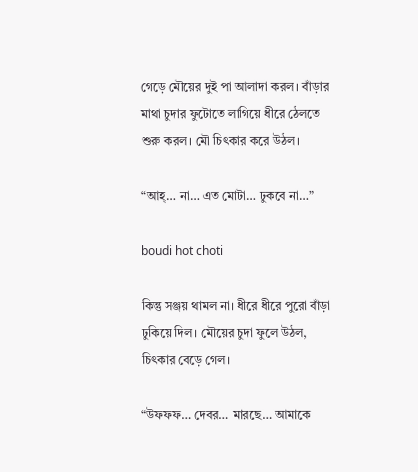গেড়ে মৌয়ের দুই পা আলাদা করল। বাঁড়ার মাথা চুদার ফুটোতে লাগিয়ে ধীরে ঠেলতে শুরু করল। মৌ চিৎকার করে উঠল।

“আহ্… না… এত মোটা… ঢুকবে না…”

boudi hot choti

কিন্তু সঞ্জয় থামল না। ধীরে ধীরে পুরো বাঁড়া ঢুকিয়ে দিল। মৌয়ের চুদা ফুলে উঠল, চিৎকার বেড়ে গেল।

“উফফফ… দেবর… মারছে… আমাকে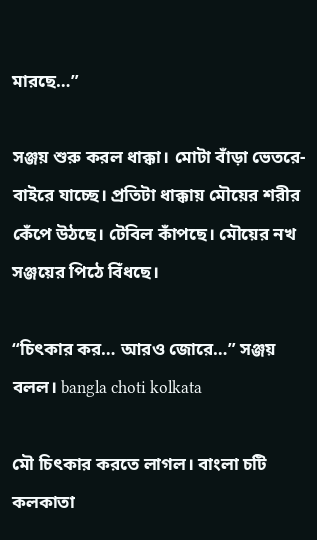মারছে…”

সঞ্জয় শুরু করল ধাক্কা। মোটা বাঁড়া ভেতরে-বাইরে যাচ্ছে। প্রতিটা ধাক্কায় মৌয়ের শরীর কেঁপে উঠছে। টেবিল কাঁপছে। মৌয়ের নখ সঞ্জয়ের পিঠে বিঁধছে।

“চিৎকার কর… আরও জোরে…” সঞ্জয় বলল। bangla choti kolkata

মৌ চিৎকার করতে লাগল। বাংলা চটি কলকাতা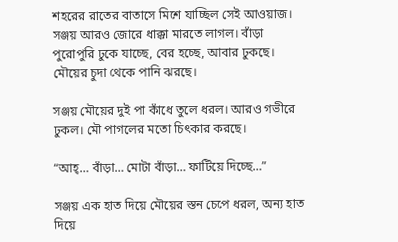শহরের রাতের বাতাসে মিশে যাচ্ছিল সেই আওয়াজ। সঞ্জয় আরও জোরে ধাক্কা মারতে লাগল। বাঁড়া পুরোপুরি ঢুকে যাচ্ছে, বের হচ্ছে, আবার ঢুকছে। মৌয়ের চুদা থেকে পানি ঝরছে।

সঞ্জয় মৌয়ের দুই পা কাঁধে তুলে ধরল। আরও গভীরে ঢুকল। মৌ পাগলের মতো চিৎকার করছে।

“আহ্… বাঁড়া… মোটা বাঁড়া… ফাটিয়ে দিচ্ছে…”

সঞ্জয় এক হাত দিয়ে মৌয়ের স্তন চেপে ধরল, অন্য হাত দিয়ে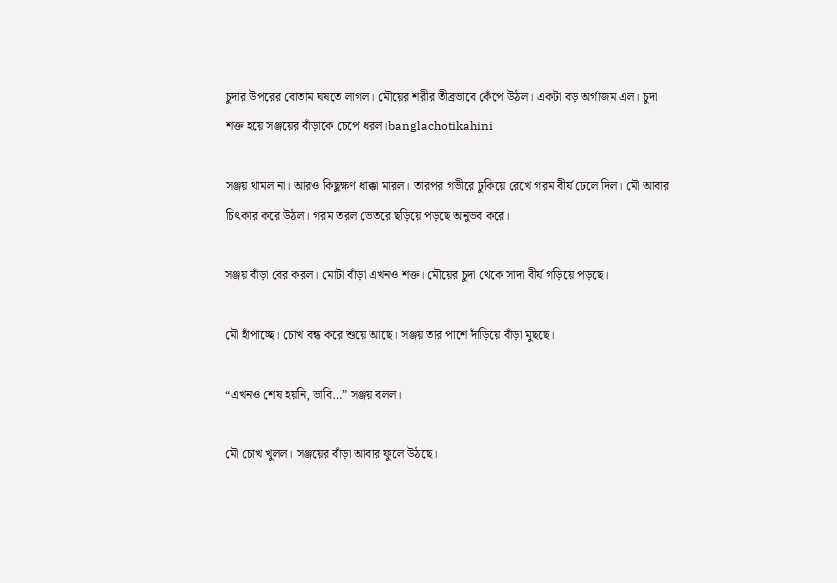চুদার উপরের বোতাম ঘষতে লাগল। মৌয়ের শরীর তীব্রভাবে কেঁপে উঠল। একটা বড় অর্গাজম এল। চুদা শক্ত হয়ে সঞ্জয়ের বাঁড়াকে চেপে ধরল।banglachotikahini

সঞ্জয় থামল না। আরও কিছুক্ষণ ধাক্কা মারল। তারপর গভীরে ঢুকিয়ে রেখে গরম বীর্য ঢেলে দিল। মৌ আবার চিৎকার করে উঠল। গরম তরল ভেতরে ছড়িয়ে পড়ছে অনুভব করে।

সঞ্জয় বাঁড়া বের করল। মোটা বাঁড়া এখনও শক্ত। মৌয়ের চুদা থেকে সাদা বীর্য গড়িয়ে পড়ছে।

মৌ হাঁপাচ্ছে। চোখ বন্ধ করে শুয়ে আছে। সঞ্জয় তার পাশে দাঁড়িয়ে বাঁড়া মুছছে।

“এখনও শেষ হয়নি, ভাবি…” সঞ্জয় বলল।

মৌ চোখ খুলল। সঞ্জয়ের বাঁড়া আবার ফুলে উঠছে।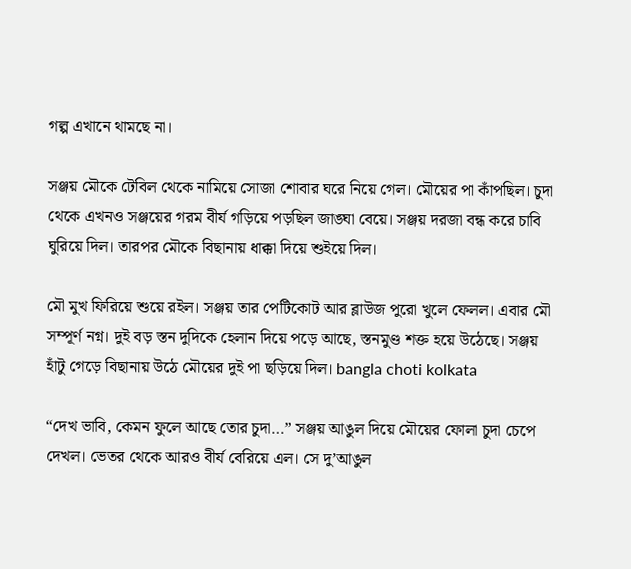গল্প এখানে থামছে না।

সঞ্জয় মৌকে টেবিল থেকে নামিয়ে সোজা শোবার ঘরে নিয়ে গেল। মৌয়ের পা কাঁপছিল। চুদা থেকে এখনও সঞ্জয়ের গরম বীর্য গড়িয়ে পড়ছিল জাঙ্ঘা বেয়ে। সঞ্জয় দরজা বন্ধ করে চাবি ঘুরিয়ে দিল। তারপর মৌকে বিছানায় ধাক্কা দিয়ে শুইয়ে দিল।

মৌ মুখ ফিরিয়ে শুয়ে রইল। সঞ্জয় তার পেটিকোট আর ব্লাউজ পুরো খুলে ফেলল। এবার মৌ সম্পূর্ণ নগ্ন। দুই বড় স্তন দুদিকে হেলান দিয়ে পড়ে আছে, স্তনমুণ্ড শক্ত হয়ে উঠেছে। সঞ্জয় হাঁটু গেড়ে বিছানায় উঠে মৌয়ের দুই পা ছড়িয়ে দিল। bangla choti kolkata

“দেখ ভাবি, কেমন ফুলে আছে তোর চুদা…” সঞ্জয় আঙুল দিয়ে মৌয়ের ফোলা চুদা চেপে দেখল। ভেতর থেকে আরও বীর্য বেরিয়ে এল। সে দু’আঙুল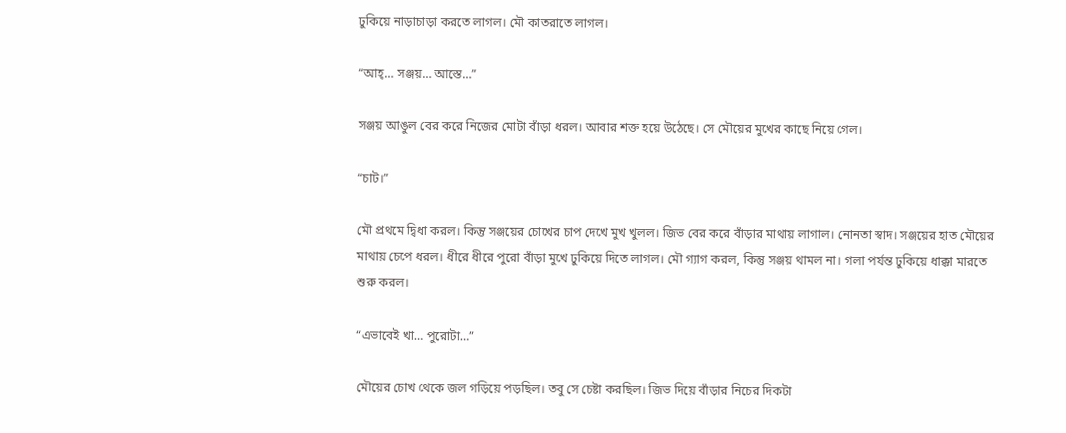ঢুকিয়ে নাড়াচাড়া করতে লাগল। মৌ কাতরাতে লাগল।

“আহ্… সঞ্জয়… আস্তে…”

সঞ্জয় আঙুল বের করে নিজের মোটা বাঁড়া ধরল। আবার শক্ত হয়ে উঠেছে। সে মৌয়ের মুখের কাছে নিয়ে গেল।

“চাট।”

মৌ প্রথমে দ্বিধা করল। কিন্তু সঞ্জয়ের চোখের চাপ দেখে মুখ খুলল। জিভ বের করে বাঁড়ার মাথায় লাগাল। নোনতা স্বাদ। সঞ্জয়ের হাত মৌয়ের মাথায় চেপে ধরল। ধীরে ধীরে পুরো বাঁড়া মুখে ঢুকিয়ে দিতে লাগল। মৌ গ্যাগ করল, কিন্তু সঞ্জয় থামল না। গলা পর্যন্ত ঢুকিয়ে ধাক্কা মারতে শুরু করল।

“এভাবেই খা… পুরোটা…”

মৌয়ের চোখ থেকে জল গড়িয়ে পড়ছিল। তবু সে চেষ্টা করছিল। জিভ দিয়ে বাঁড়ার নিচের দিকটা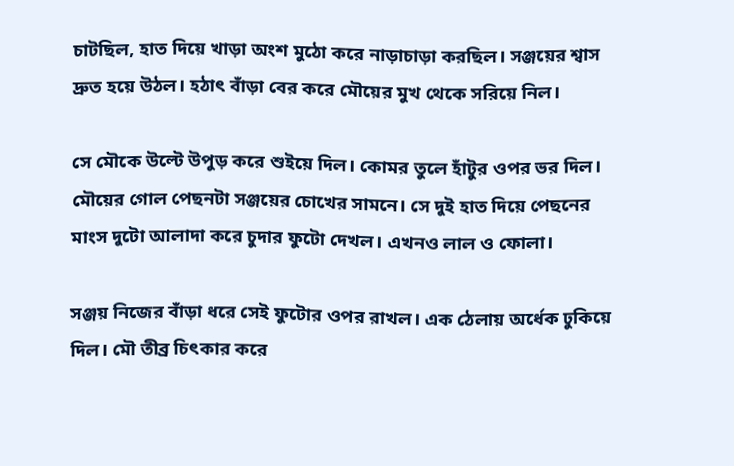চাটছিল, হাত দিয়ে খাড়া অংশ মুঠো করে নাড়াচাড়া করছিল। সঞ্জয়ের শ্বাস দ্রুত হয়ে উঠল। হঠাৎ বাঁড়া বের করে মৌয়ের মুখ থেকে সরিয়ে নিল।

সে মৌকে উল্টে উপুড় করে শুইয়ে দিল। কোমর তুলে হাঁটুর ওপর ভর দিল। মৌয়ের গোল পেছনটা সঞ্জয়ের চোখের সামনে। সে দুই হাত দিয়ে পেছনের মাংস দুটো আলাদা করে চুদার ফুটো দেখল। এখনও লাল ও ফোলা।

সঞ্জয় নিজের বাঁড়া ধরে সেই ফুটোর ওপর রাখল। এক ঠেলায় অর্ধেক ঢুকিয়ে দিল। মৌ তীব্র চিৎকার করে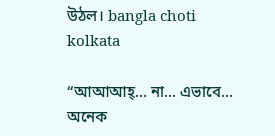উঠল। bangla choti kolkata

“আআআহ্… না… এভাবে… অনেক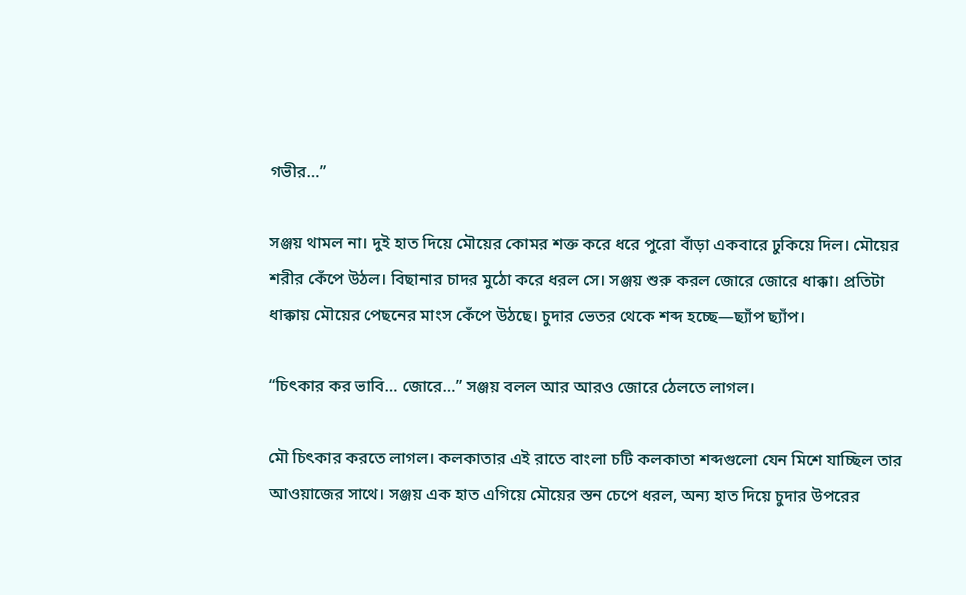গভীর…”

সঞ্জয় থামল না। দুই হাত দিয়ে মৌয়ের কোমর শক্ত করে ধরে পুরো বাঁড়া একবারে ঢুকিয়ে দিল। মৌয়ের শরীর কেঁপে উঠল। বিছানার চাদর মুঠো করে ধরল সে। সঞ্জয় শুরু করল জোরে জোরে ধাক্কা। প্রতিটা ধাক্কায় মৌয়ের পেছনের মাংস কেঁপে উঠছে। চুদার ভেতর থেকে শব্দ হচ্ছে—ছ্যাঁপ ছ্যাঁপ।

“চিৎকার কর ভাবি… জোরে…” সঞ্জয় বলল আর আরও জোরে ঠেলতে লাগল।

মৌ চিৎকার করতে লাগল। কলকাতার এই রাতে বাংলা চটি কলকাতা শব্দগুলো যেন মিশে যাচ্ছিল তার আওয়াজের সাথে। সঞ্জয় এক হাত এগিয়ে মৌয়ের স্তন চেপে ধরল, অন্য হাত দিয়ে চুদার উপরের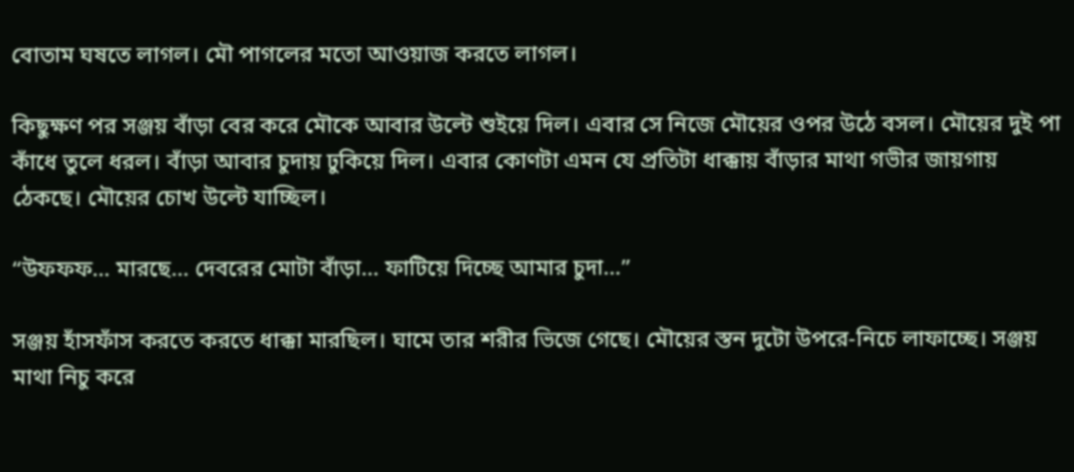বোতাম ঘষতে লাগল। মৌ পাগলের মতো আওয়াজ করতে লাগল।

কিছুক্ষণ পর সঞ্জয় বাঁড়া বের করে মৌকে আবার উল্টে শুইয়ে দিল। এবার সে নিজে মৌয়ের ওপর উঠে বসল। মৌয়ের দুই পা কাঁধে তুলে ধরল। বাঁড়া আবার চুদায় ঢুকিয়ে দিল। এবার কোণটা এমন যে প্রতিটা ধাক্কায় বাঁড়ার মাথা গভীর জায়গায় ঠেকছে। মৌয়ের চোখ উল্টে যাচ্ছিল।

“উফফফ… মারছে… দেবরের মোটা বাঁড়া… ফাটিয়ে দিচ্ছে আমার চুদা…”

সঞ্জয় হাঁসফাঁস করতে করতে ধাক্কা মারছিল। ঘামে তার শরীর ভিজে গেছে। মৌয়ের স্তন দুটো উপরে-নিচে লাফাচ্ছে। সঞ্জয় মাথা নিচু করে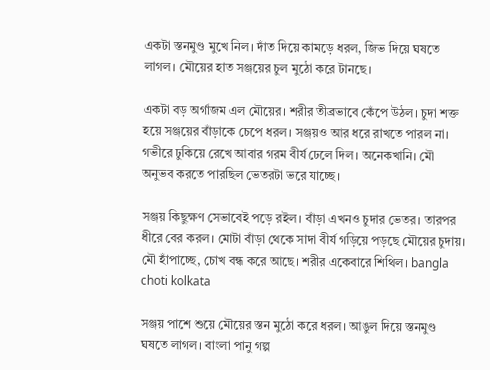একটা স্তনমুণ্ড মুখে নিল। দাঁত দিয়ে কামড়ে ধরল, জিভ দিয়ে ঘষতে লাগল। মৌয়ের হাত সঞ্জয়ের চুল মুঠো করে টানছে।

একটা বড় অর্গাজম এল মৌয়ের। শরীর তীব্রভাবে কেঁপে উঠল। চুদা শক্ত হয়ে সঞ্জয়ের বাঁড়াকে চেপে ধরল। সঞ্জয়ও আর ধরে রাখতে পারল না। গভীরে ঢুকিয়ে রেখে আবার গরম বীর্য ঢেলে দিল। অনেকখানি। মৌ অনুভব করতে পারছিল ভেতরটা ভরে যাচ্ছে।

সঞ্জয় কিছুক্ষণ সেভাবেই পড়ে রইল। বাঁড়া এখনও চুদার ভেতর। তারপর ধীরে বের করল। মোটা বাঁড়া থেকে সাদা বীর্য গড়িয়ে পড়ছে মৌয়ের চুদায়। মৌ হাঁপাচ্ছে, চোখ বন্ধ করে আছে। শরীর একেবারে শিথিল। bangla choti kolkata

সঞ্জয় পাশে শুয়ে মৌয়ের স্তন মুঠো করে ধরল। আঙুল দিয়ে স্তনমুণ্ড ঘষতে লাগল। বাংলা পানু গল্প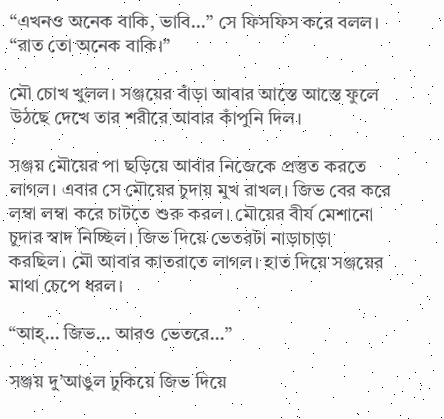“এখনও অনেক বাকি, ভাবি…” সে ফিসফিস করে বলল। “রাত তো অনেক বাকি।”

মৌ চোখ খুলল। সঞ্জয়ের বাঁড়া আবার আস্তে আস্তে ফুলে উঠছে দেখে তার শরীরে আবার কাঁপুনি দিল।

সঞ্জয় মৌয়ের পা ছড়িয়ে আবার নিজেকে প্রস্তুত করতে লাগল। এবার সে মৌয়ের চুদায় মুখ রাখল। জিভ বের করে লম্বা লম্বা করে চাটতে শুরু করল। মৌয়ের বীর্য মেশানো চুদার স্বাদ নিচ্ছিল। জিভ দিয়ে ভেতরটা নাড়াচাড়া করছিল। মৌ আবার কাতরাতে লাগল। হাত দিয়ে সঞ্জয়ের মাথা চেপে ধরল।

“আহ্… জিভ… আরও ভেতরে…”

সঞ্জয় দু’আঙুল ঢুকিয়ে জিভ দিয়ে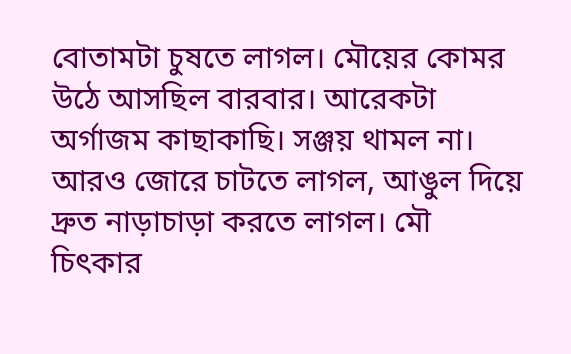বোতামটা চুষতে লাগল। মৌয়ের কোমর উঠে আসছিল বারবার। আরেকটা অর্গাজম কাছাকাছি। সঞ্জয় থামল না। আরও জোরে চাটতে লাগল, আঙুল দিয়ে দ্রুত নাড়াচাড়া করতে লাগল। মৌ চিৎকার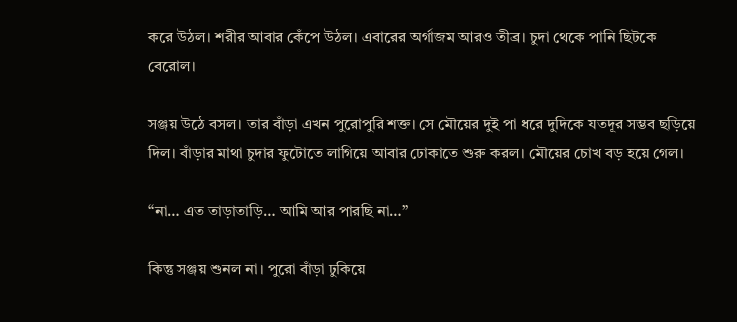করে উঠল। শরীর আবার কেঁপে উঠল। এবারের অর্গাজম আরও তীব্র। চুদা থেকে পানি ছিটকে বেরোল।

সঞ্জয় উঠে বসল। তার বাঁড়া এখন পুরোপুরি শক্ত। সে মৌয়ের দুই পা ধরে দুদিকে যতদূর সম্ভব ছড়িয়ে দিল। বাঁড়ার মাথা চুদার ফুটোতে লাগিয়ে আবার ঢোকাতে শুরু করল। মৌয়ের চোখ বড় হয়ে গেল।

“না… এত তাড়াতাড়ি… আমি আর পারছি না…”

কিন্তু সঞ্জয় শুনল না। পুরো বাঁড়া ঢুকিয়ে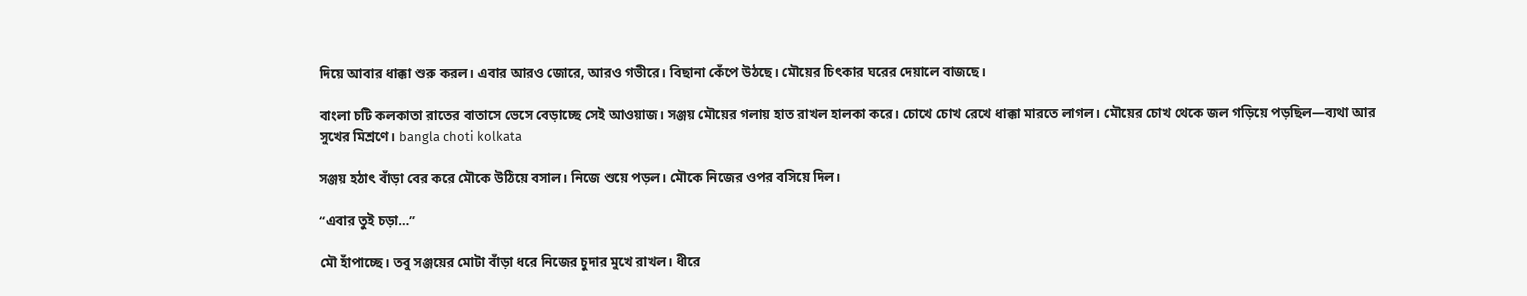দিয়ে আবার ধাক্কা শুরু করল। এবার আরও জোরে, আরও গভীরে। বিছানা কেঁপে উঠছে। মৌয়ের চিৎকার ঘরের দেয়ালে বাজছে।

বাংলা চটি কলকাতা রাতের বাতাসে ভেসে বেড়াচ্ছে সেই আওয়াজ। সঞ্জয় মৌয়ের গলায় হাত রাখল হালকা করে। চোখে চোখ রেখে ধাক্কা মারতে লাগল। মৌয়ের চোখ থেকে জল গড়িয়ে পড়ছিল—ব্যথা আর সুখের মিশ্রণে। bangla choti kolkata

সঞ্জয় হঠাৎ বাঁড়া বের করে মৌকে উঠিয়ে বসাল। নিজে শুয়ে পড়ল। মৌকে নিজের ওপর বসিয়ে দিল।

“এবার তুই চড়া…”

মৌ হাঁপাচ্ছে। তবু সঞ্জয়ের মোটা বাঁড়া ধরে নিজের চুদার মুখে রাখল। ধীরে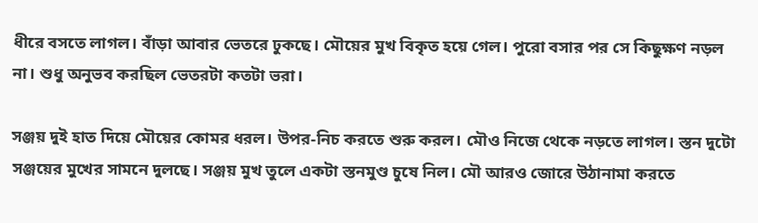ধীরে বসতে লাগল। বাঁড়া আবার ভেতরে ঢুকছে। মৌয়ের মুখ বিকৃত হয়ে গেল। পুরো বসার পর সে কিছুক্ষণ নড়ল না। শুধু অনুভব করছিল ভেতরটা কতটা ভরা।

সঞ্জয় দুই হাত দিয়ে মৌয়ের কোমর ধরল। উপর-নিচ করতে শুরু করল। মৌও নিজে থেকে নড়তে লাগল। স্তন দুটো সঞ্জয়ের মুখের সামনে দুলছে। সঞ্জয় মুখ তুলে একটা স্তনমুণ্ড চুষে নিল। মৌ আরও জোরে উঠানামা করতে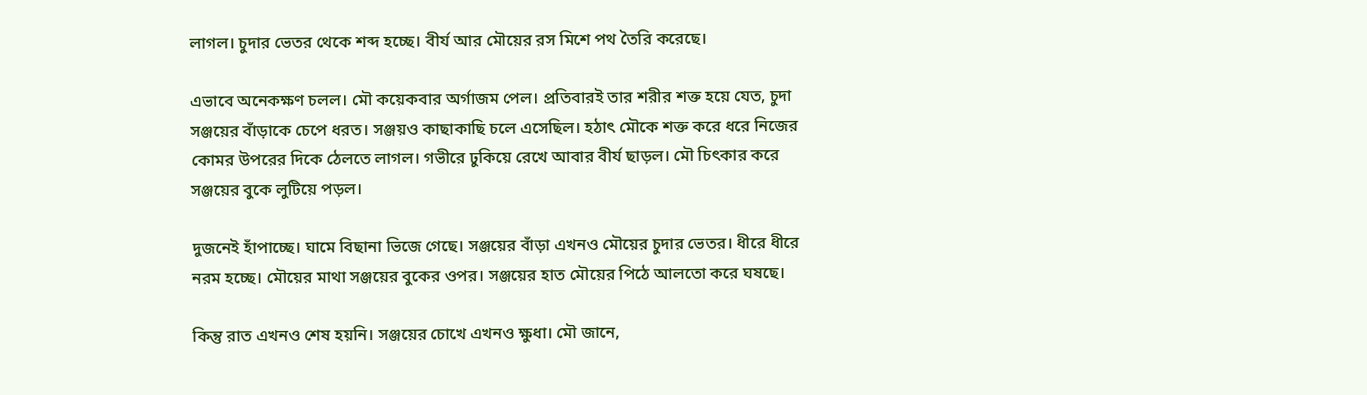লাগল। চুদার ভেতর থেকে শব্দ হচ্ছে। বীর্য আর মৌয়ের রস মিশে পথ তৈরি করেছে।

এভাবে অনেকক্ষণ চলল। মৌ কয়েকবার অর্গাজম পেল। প্রতিবারই তার শরীর শক্ত হয়ে যেত, চুদা সঞ্জয়ের বাঁড়াকে চেপে ধরত। সঞ্জয়ও কাছাকাছি চলে এসেছিল। হঠাৎ মৌকে শক্ত করে ধরে নিজের কোমর উপরের দিকে ঠেলতে লাগল। গভীরে ঢুকিয়ে রেখে আবার বীর্য ছাড়ল। মৌ চিৎকার করে সঞ্জয়ের বুকে লুটিয়ে পড়ল।

দুজনেই হাঁপাচ্ছে। ঘামে বিছানা ভিজে গেছে। সঞ্জয়ের বাঁড়া এখনও মৌয়ের চুদার ভেতর। ধীরে ধীরে নরম হচ্ছে। মৌয়ের মাথা সঞ্জয়ের বুকের ওপর। সঞ্জয়ের হাত মৌয়ের পিঠে আলতো করে ঘষছে।

কিন্তু রাত এখনও শেষ হয়নি। সঞ্জয়ের চোখে এখনও ক্ষুধা। মৌ জানে,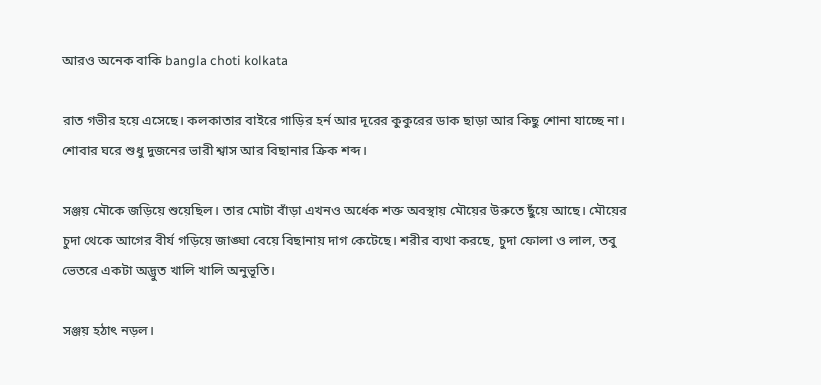আরও অনেক বাকি bangla choti kolkata

রাত গভীর হয়ে এসেছে। কলকাতার বাইরে গাড়ির হর্ন আর দূরের কুকুরের ডাক ছাড়া আর কিছু শোনা যাচ্ছে না। শোবার ঘরে শুধু দুজনের ভারী শ্বাস আর বিছানার ক্রিক শব্দ।

সঞ্জয় মৌকে জড়িয়ে শুয়েছিল। তার মোটা বাঁড়া এখনও অর্ধেক শক্ত অবস্থায় মৌয়ের উরুতে ছুঁয়ে আছে। মৌয়ের চুদা থেকে আগের বীর্য গড়িয়ে জাঙ্ঘা বেয়ে বিছানায় দাগ কেটেছে। শরীর ব্যথা করছে, চুদা ফোলা ও লাল, তবু ভেতরে একটা অদ্ভুত খালি খালি অনুভূতি।

সঞ্জয় হঠাৎ নড়ল।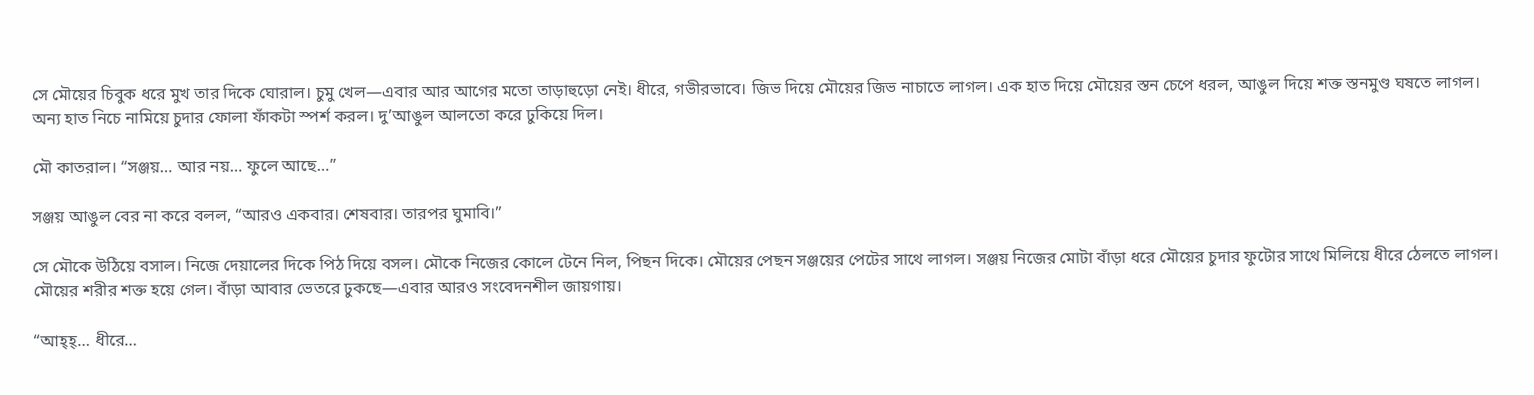সে মৌয়ের চিবুক ধরে মুখ তার দিকে ঘোরাল। চুমু খেল—এবার আর আগের মতো তাড়াহুড়ো নেই। ধীরে, গভীরভাবে। জিভ দিয়ে মৌয়ের জিভ নাচাতে লাগল। এক হাত দিয়ে মৌয়ের স্তন চেপে ধরল, আঙুল দিয়ে শক্ত স্তনমুণ্ড ঘষতে লাগল। অন্য হাত নিচে নামিয়ে চুদার ফোলা ফাঁকটা স্পর্শ করল। দু’আঙুল আলতো করে ঢুকিয়ে দিল।

মৌ কাতরাল। “সঞ্জয়… আর নয়… ফুলে আছে…”

সঞ্জয় আঙুল বের না করে বলল, “আরও একবার। শেষবার। তারপর ঘুমাবি।”

সে মৌকে উঠিয়ে বসাল। নিজে দেয়ালের দিকে পিঠ দিয়ে বসল। মৌকে নিজের কোলে টেনে নিল, পিছন দিকে। মৌয়ের পেছন সঞ্জয়ের পেটের সাথে লাগল। সঞ্জয় নিজের মোটা বাঁড়া ধরে মৌয়ের চুদার ফুটোর সাথে মিলিয়ে ধীরে ঠেলতে লাগল। মৌয়ের শরীর শক্ত হয়ে গেল। বাঁড়া আবার ভেতরে ঢুকছে—এবার আরও সংবেদনশীল জায়গায়।

“আহ্হ্… ধীরে…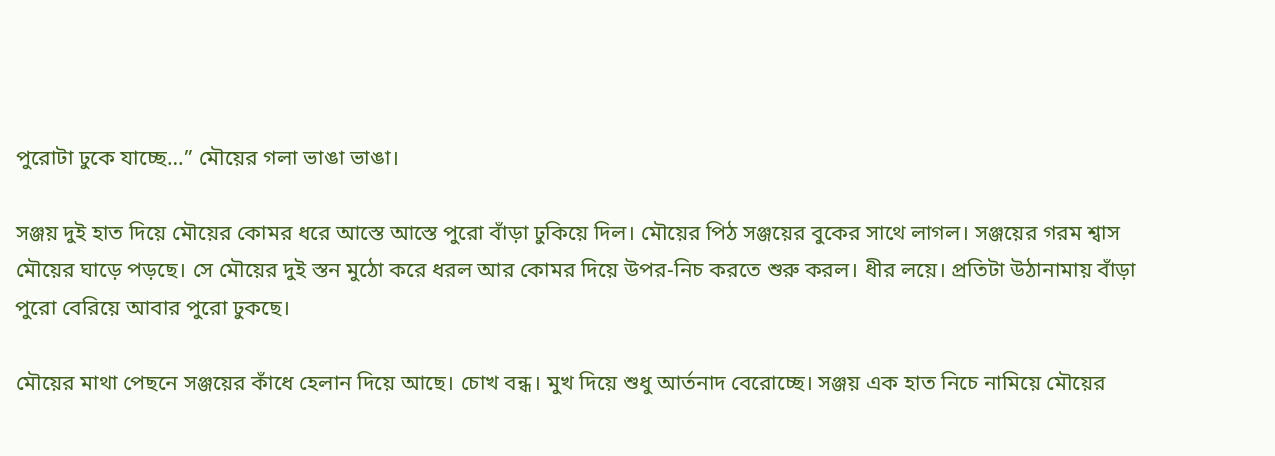পুরোটা ঢুকে যাচ্ছে…” মৌয়ের গলা ভাঙা ভাঙা।

সঞ্জয় দুই হাত দিয়ে মৌয়ের কোমর ধরে আস্তে আস্তে পুরো বাঁড়া ঢুকিয়ে দিল। মৌয়ের পিঠ সঞ্জয়ের বুকের সাথে লাগল। সঞ্জয়ের গরম শ্বাস মৌয়ের ঘাড়ে পড়ছে। সে মৌয়ের দুই স্তন মুঠো করে ধরল আর কোমর দিয়ে উপর-নিচ করতে শুরু করল। ধীর লয়ে। প্রতিটা উঠানামায় বাঁড়া পুরো বেরিয়ে আবার পুরো ঢুকছে।

মৌয়ের মাথা পেছনে সঞ্জয়ের কাঁধে হেলান দিয়ে আছে। চোখ বন্ধ। মুখ দিয়ে শুধু আর্তনাদ বেরোচ্ছে। সঞ্জয় এক হাত নিচে নামিয়ে মৌয়ের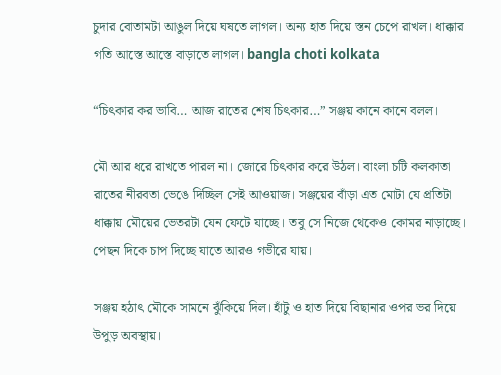চুদার বোতামটা আঙুল দিয়ে ঘষতে লাগল। অন্য হাত দিয়ে স্তন চেপে রাখল। ধাক্কার গতি আস্তে আস্তে বাড়াতে লাগল। bangla choti kolkata

“চিৎকার কর ভাবি… আজ রাতের শেষ চিৎকার…” সঞ্জয় কানে কানে বলল।

মৌ আর ধরে রাখতে পারল না। জোরে চিৎকার করে উঠল। বাংলা চটি কলকাতা রাতের নীরবতা ভেঙে দিচ্ছিল সেই আওয়াজ। সঞ্জয়ের বাঁড়া এত মোটা যে প্রতিটা ধাক্কায় মৌয়ের ভেতরটা যেন ফেটে যাচ্ছে। তবু সে নিজে থেকেও কোমর নাড়াচ্ছে। পেছন দিকে চাপ দিচ্ছে যাতে আরও গভীরে যায়।

সঞ্জয় হঠাৎ মৌকে সামনে ঝুঁকিয়ে দিল। হাঁটু ও হাত দিয়ে বিছানার ওপর ভর দিয়ে উপুড় অবস্থায়।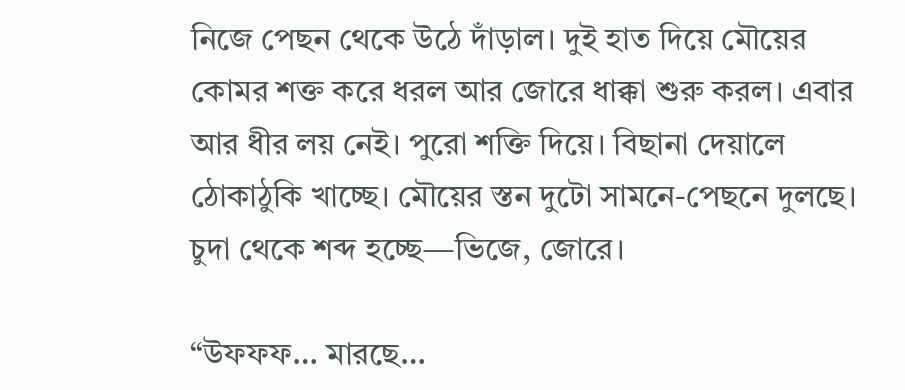নিজে পেছন থেকে উঠে দাঁড়াল। দুই হাত দিয়ে মৌয়ের কোমর শক্ত করে ধরল আর জোরে ধাক্কা শুরু করল। এবার আর ধীর লয় নেই। পুরো শক্তি দিয়ে। বিছানা দেয়ালে ঠোকাঠুকি খাচ্ছে। মৌয়ের স্তন দুটো সামনে-পেছনে দুলছে। চুদা থেকে শব্দ হচ্ছে—ভিজে, জোরে।

“উফফফ… মারছে…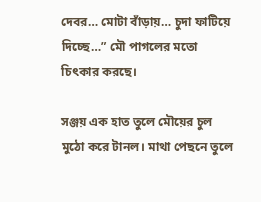দেবর… মোটা বাঁড়ায়… চুদা ফাটিয়ে দিচ্ছে…” মৌ পাগলের মতো চিৎকার করছে।

সঞ্জয় এক হাত তুলে মৌয়ের চুল মুঠো করে টানল। মাথা পেছনে তুলে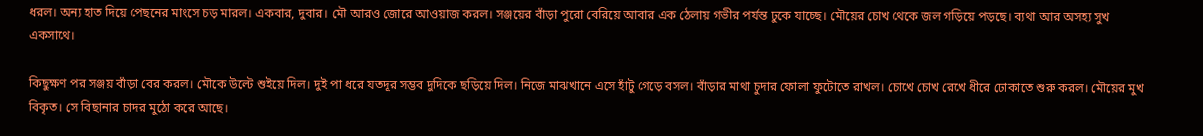ধরল। অন্য হাত দিয়ে পেছনের মাংসে চড় মারল। একবার, দুবার। মৌ আরও জোরে আওয়াজ করল। সঞ্জয়ের বাঁড়া পুরো বেরিয়ে আবার এক ঠেলায় গভীর পর্যন্ত ঢুকে যাচ্ছে। মৌয়ের চোখ থেকে জল গড়িয়ে পড়ছে। ব্যথা আর অসহ্য সুখ একসাথে।

কিছুক্ষণ পর সঞ্জয় বাঁড়া বের করল। মৌকে উল্টে শুইয়ে দিল। দুই পা ধরে যতদূর সম্ভব দুদিকে ছড়িয়ে দিল। নিজে মাঝখানে এসে হাঁটু গেড়ে বসল। বাঁড়ার মাথা চুদার ফোলা ফুটোতে রাখল। চোখে চোখ রেখে ধীরে ঢোকাতে শুরু করল। মৌয়ের মুখ বিকৃত। সে বিছানার চাদর মুঠো করে আছে।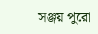সঞ্জয় পুরো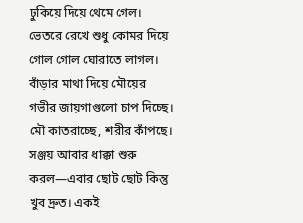ঢুকিয়ে দিয়ে থেমে গেল। ভেতরে রেখে শুধু কোমর দিয়ে গোল গোল ঘোরাতে লাগল। বাঁড়ার মাথা দিয়ে মৌয়ের গভীর জায়গাগুলো চাপ দিচ্ছে। মৌ কাতরাচ্ছে, শরীর কাঁপছে। সঞ্জয় আবার ধাক্কা শুরু করল—এবার ছোট ছোট কিন্তু খুব দ্রুত। একই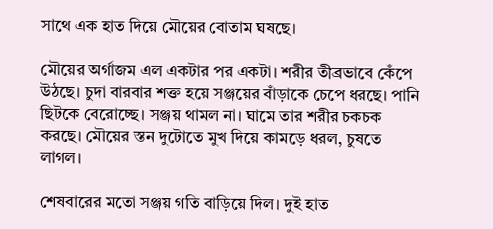সাথে এক হাত দিয়ে মৌয়ের বোতাম ঘষছে।

মৌয়ের অর্গাজম এল একটার পর একটা। শরীর তীব্রভাবে কেঁপে উঠছে। চুদা বারবার শক্ত হয়ে সঞ্জয়ের বাঁড়াকে চেপে ধরছে। পানি ছিটকে বেরোচ্ছে। সঞ্জয় থামল না। ঘামে তার শরীর চকচক করছে। মৌয়ের স্তন দুটোতে মুখ দিয়ে কামড়ে ধরল, চুষতে লাগল।

শেষবারের মতো সঞ্জয় গতি বাড়িয়ে দিল। দুই হাত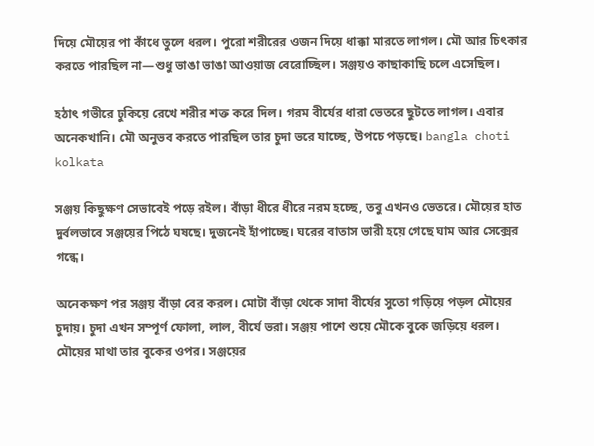দিয়ে মৌয়ের পা কাঁধে তুলে ধরল। পুরো শরীরের ওজন দিয়ে ধাক্কা মারতে লাগল। মৌ আর চিৎকার করতে পারছিল না—শুধু ভাঙা ভাঙা আওয়াজ বেরোচ্ছিল। সঞ্জয়ও কাছাকাছি চলে এসেছিল।

হঠাৎ গভীরে ঢুকিয়ে রেখে শরীর শক্ত করে দিল। গরম বীর্যের ধারা ভেতরে ছুটতে লাগল। এবার অনেকখানি। মৌ অনুভব করতে পারছিল তার চুদা ভরে যাচ্ছে, উপচে পড়ছে। bangla choti kolkata

সঞ্জয় কিছুক্ষণ সেভাবেই পড়ে রইল। বাঁড়া ধীরে ধীরে নরম হচ্ছে, তবু এখনও ভেতরে। মৌয়ের হাত দুর্বলভাবে সঞ্জয়ের পিঠে ঘষছে। দুজনেই হাঁপাচ্ছে। ঘরের বাতাস ভারী হয়ে গেছে ঘাম আর সেক্সের গন্ধে।

অনেকক্ষণ পর সঞ্জয় বাঁড়া বের করল। মোটা বাঁড়া থেকে সাদা বীর্যের সুতো গড়িয়ে পড়ল মৌয়ের চুদায়। চুদা এখন সম্পূর্ণ ফোলা, লাল, বীর্যে ভরা। সঞ্জয় পাশে শুয়ে মৌকে বুকে জড়িয়ে ধরল। মৌয়ের মাথা তার বুকের ওপর। সঞ্জয়ের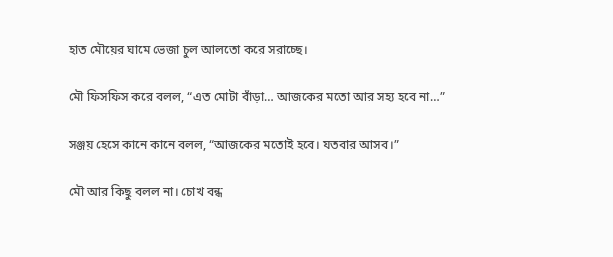হাত মৌয়ের ঘামে ভেজা চুল আলতো করে সরাচ্ছে।

মৌ ফিসফিস করে বলল, “এত মোটা বাঁড়া… আজকের মতো আর সহ্য হবে না…”

সঞ্জয় হেসে কানে কানে বলল, “আজকের মতোই হবে। যতবার আসব।”

মৌ আর কিছু বলল না। চোখ বন্ধ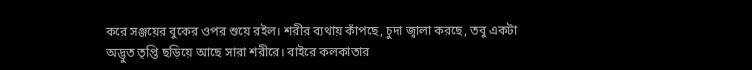করে সঞ্জয়ের বুকের ওপর শুয়ে রইল। শরীর ব্যথায় কাঁপছে, চুদা জ্বালা করছে, তবু একটা অদ্ভুত তৃপ্তি ছড়িয়ে আছে সারা শরীরে। বাইরে কলকাতার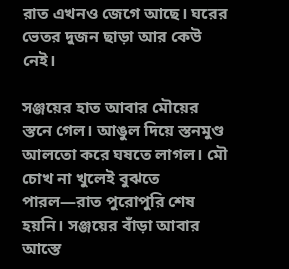রাত এখনও জেগে আছে। ঘরের ভেতর দুজন ছাড়া আর কেউ নেই।

সঞ্জয়ের হাত আবার মৌয়ের স্তনে গেল। আঙুল দিয়ে স্তনমুণ্ড আলতো করে ঘষতে লাগল। মৌ চোখ না খুলেই বুঝতে পারল—রাত পুরোপুরি শেষ হয়নি। সঞ্জয়ের বাঁড়া আবার আস্তে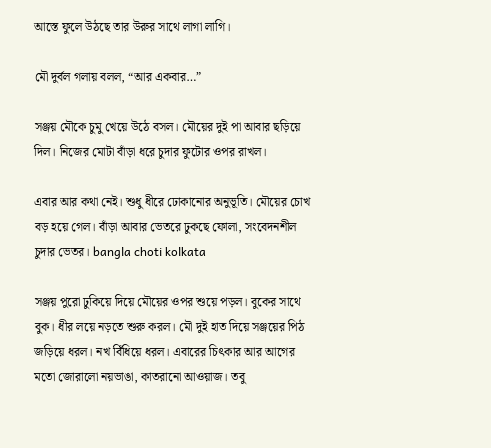আস্তে ফুলে উঠছে তার উরুর সাথে লাগা লাগি।

মৌ দুর্বল গলায় বলল, “আর একবার…”

সঞ্জয় মৌকে চুমু খেয়ে উঠে বসল। মৌয়ের দুই পা আবার ছড়িয়ে দিল। নিজের মোটা বাঁড়া ধরে চুদার ফুটোর ওপর রাখল।

এবার আর কথা নেই। শুধু ধীরে ঢোকানোর অনুভূতি। মৌয়ের চোখ বড় হয়ে গেল। বাঁড়া আবার ভেতরে ঢুকছে ফোলা, সংবেদনশীল চুদার ভেতর। bangla choti kolkata

সঞ্জয় পুরো ঢুকিয়ে দিয়ে মৌয়ের ওপর শুয়ে পড়ল। বুকের সাথে বুক। ধীর লয়ে নড়তে শুরু করল। মৌ দুই হাত দিয়ে সঞ্জয়ের পিঠ জড়িয়ে ধরল। নখ বিঁধিয়ে ধরল। এবারের চিৎকার আর আগের মতো জোরালো নয়ভাঙা, কাতরানো আওয়াজ। তবু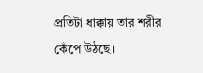প্রতিটা ধাক্কায় তার শরীর কেঁপে উঠছে।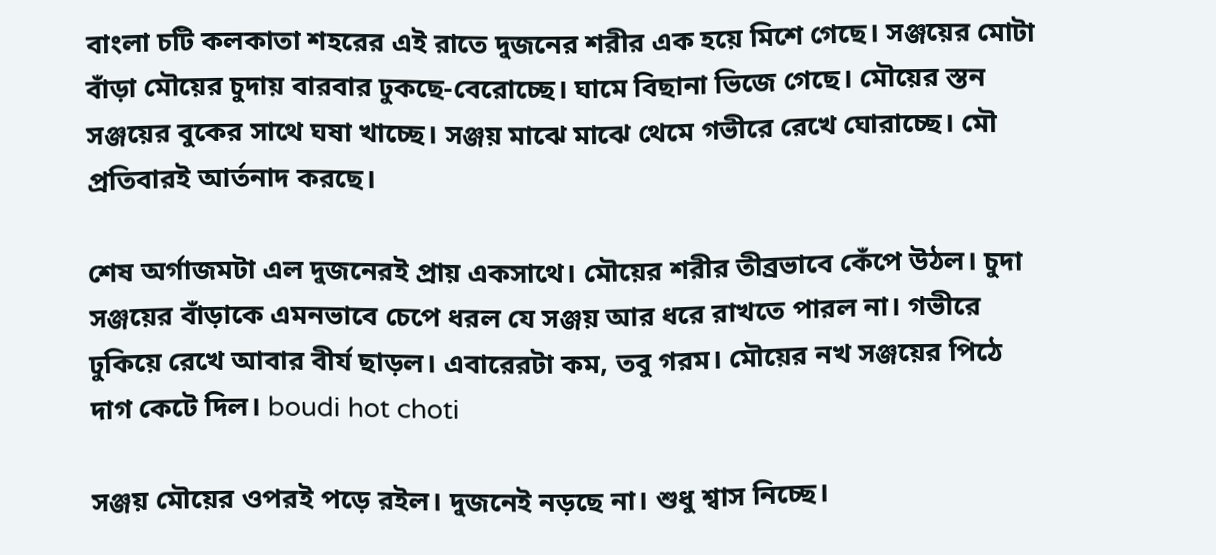বাংলা চটি কলকাতা শহরের এই রাতে দুজনের শরীর এক হয়ে মিশে গেছে। সঞ্জয়ের মোটা বাঁড়া মৌয়ের চুদায় বারবার ঢুকছে-বেরোচ্ছে। ঘামে বিছানা ভিজে গেছে। মৌয়ের স্তন সঞ্জয়ের বুকের সাথে ঘষা খাচ্ছে। সঞ্জয় মাঝে মাঝে থেমে গভীরে রেখে ঘোরাচ্ছে। মৌ প্রতিবারই আর্তনাদ করছে।

শেষ অর্গাজমটা এল দুজনেরই প্রায় একসাথে। মৌয়ের শরীর তীব্রভাবে কেঁপে উঠল। চুদা সঞ্জয়ের বাঁড়াকে এমনভাবে চেপে ধরল যে সঞ্জয় আর ধরে রাখতে পারল না। গভীরে ঢুকিয়ে রেখে আবার বীর্য ছাড়ল। এবারেরটা কম, তবু গরম। মৌয়ের নখ সঞ্জয়ের পিঠে দাগ কেটে দিল। boudi hot choti

সঞ্জয় মৌয়ের ওপরই পড়ে রইল। দুজনেই নড়ছে না। শুধু শ্বাস নিচ্ছে।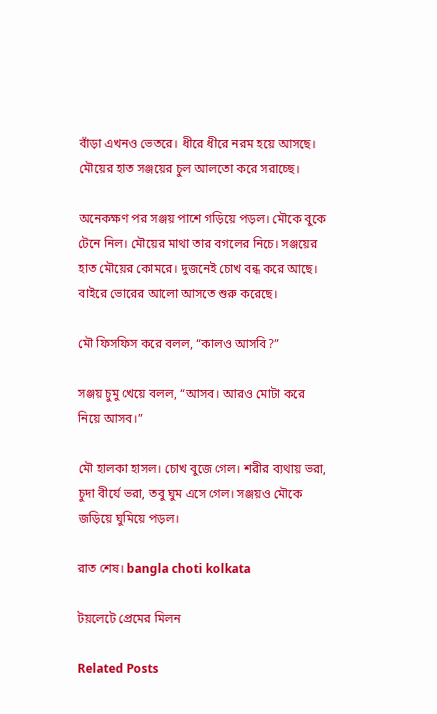বাঁড়া এখনও ভেতরে। ধীরে ধীরে নরম হয়ে আসছে। মৌয়ের হাত সঞ্জয়ের চুল আলতো করে সরাচ্ছে।

অনেকক্ষণ পর সঞ্জয় পাশে গড়িয়ে পড়ল। মৌকে বুকে টেনে নিল। মৌয়ের মাথা তার বগলের নিচে। সঞ্জয়ের হাত মৌয়ের কোমরে। দুজনেই চোখ বন্ধ করে আছে। বাইরে ভোরের আলো আসতে শুরু করেছে।

মৌ ফিসফিস করে বলল, “কালও আসবি?”

সঞ্জয় চুমু খেয়ে বলল, “আসব। আরও মোটা করে নিয়ে আসব।”

মৌ হালকা হাসল। চোখ বুজে গেল। শরীর ব্যথায় ভরা, চুদা বীর্যে ভরা, তবু ঘুম এসে গেল। সঞ্জয়ও মৌকে জড়িয়ে ঘুমিয়ে পড়ল।

রাত শেষ। bangla choti kolkata

টয়লেটে প্রেমের মিলন

Related Posts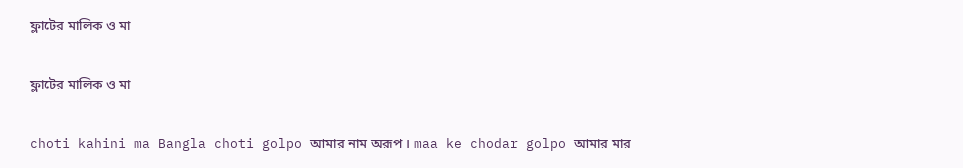ফ্লাটের মালিক ও মা

ফ্লাটের মালিক ও মা

choti kahini ma Bangla choti golpo আমার নাম অরূপ । maa ke chodar golpo আমার মার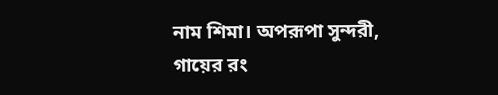নাম শিমা। অপরূপা সুন্দরী, গায়ের রং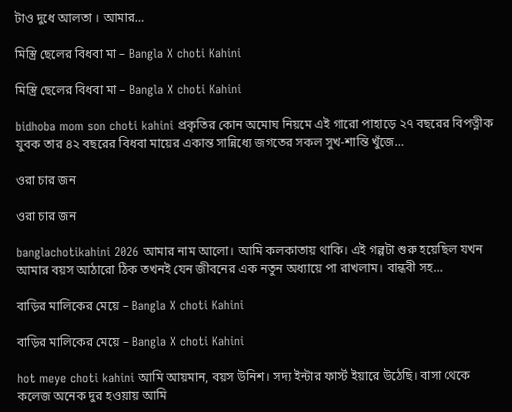টাও দুধে আলতা । আমার…

মিস্ত্রি ছেলের বিধবা মা – Bangla X choti Kahini

মিস্ত্রি ছেলের বিধবা মা – Bangla X choti Kahini

bidhoba mom son choti kahini প্রকৃতির কোন অমোঘ নিয়মে এই গারো পাহাড়ে ২৭ বছরের বিপত্নীক যুবক তার ৪২ বছরের বিধবা মায়ের একান্ত সান্নিধ্যে জগতের সকল সুখ-শান্তি খুঁজে…

ওরা চার জন

ওরা চার জন

banglachotikahini 2026 আমার নাম আলো। আমি কলকাতায় থাকি। এই গল্পটা শুরু হয়েছিল যখন আমার বয়স আঠারো ঠিক তখনই যেন জীবনের এক নতুন অধ্যায়ে পা রাখলাম। বান্ধবী সহ…

বাড়ির মালিকের মেয়ে – Bangla X choti Kahini

বাড়ির মালিকের মেয়ে – Bangla X choti Kahini

hot meye choti kahini আমি আয়মান, বয়স উনিশ। সদ্য ইন্টার ফার্স্ট ইয়ারে উঠেছি। বাসা থেকে কলেজ অনেক দুর হওয়ায় আমি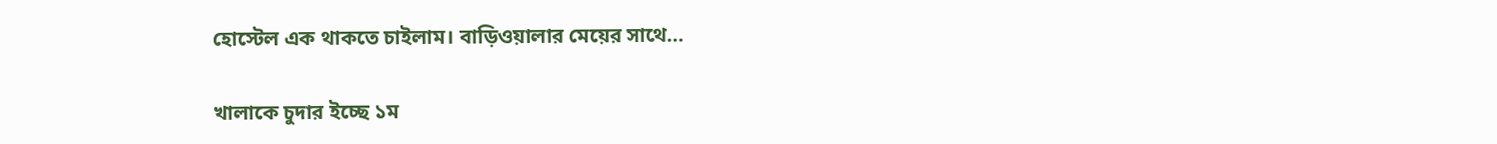হোস্টেল এক থাকতে চাইলাম। বাড়িওয়ালার মেয়ের সাথে…

খালাকে চুদার ইচ্ছে ১ম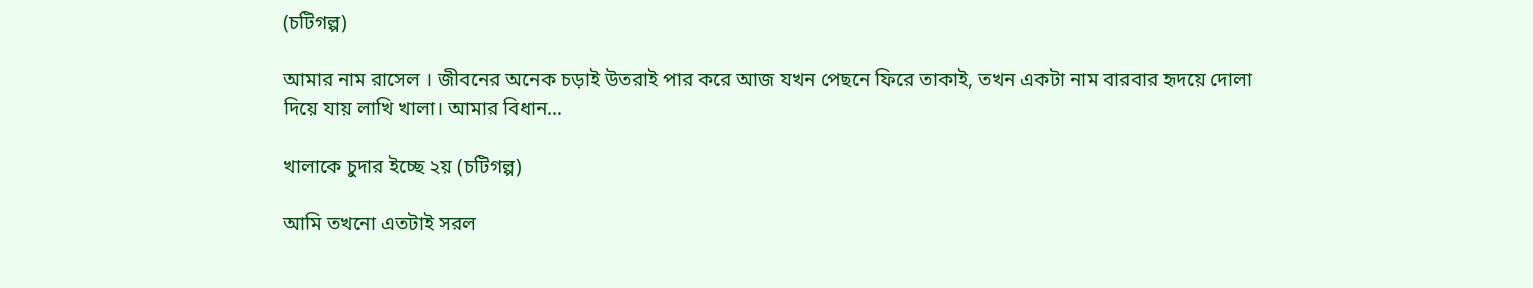(চটিগল্প)

আমার নাম রাসেল । জীবনের অনেক চড়াই উতরাই পার করে আজ যখন পেছনে ফিরে তাকাই, তখন একটা নাম বারবার হৃদয়ে দোলা দিয়ে যায় লাখি খালা। আমার বিধান…

খালাকে চুদার ইচ্ছে ২য় (চটিগল্প)

আমি তখনো এতটাই সরল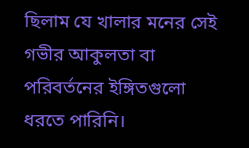ছিলাম যে খালার মনের সেই গভীর আকুলতা বা পরিবর্তনের ইঙ্গিতগুলো ধরতে পারিনি।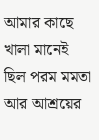আমার কাছে খালা মানেই ছিল পরম মমতা আর আশ্রয়ের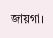জায়গা।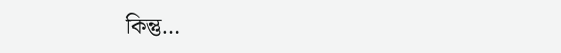কিন্তু…